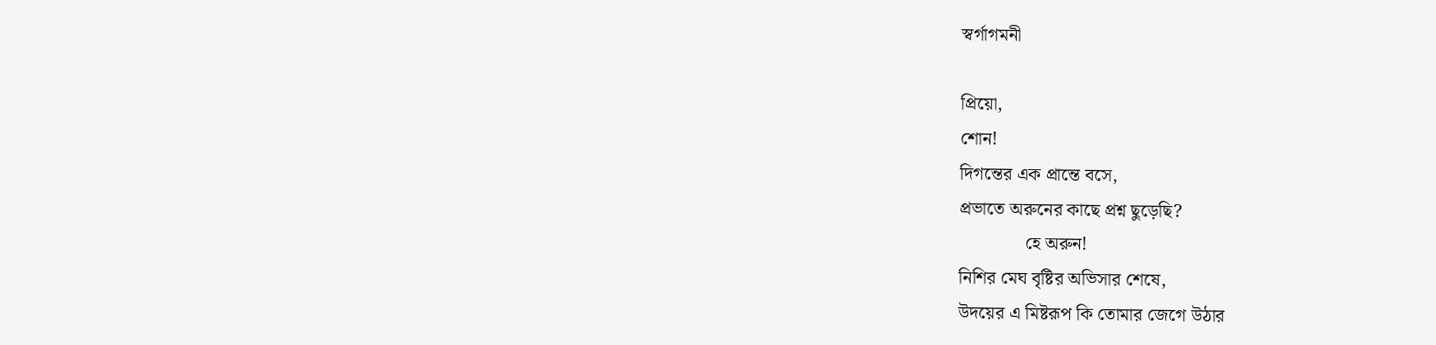স্বর্গাগমনী

প্রিয়ো,
শোন!
দিগন্তের এক প্রান্তে বসে,
প্রভাতে অরুনের কাছে প্রশ্ন ছুড়েছি?
              হে অরুন!
নিশির মেঘ বৃষ্টির অভিসার শেষে,
উদয়ের এ মিষ্টরূপ কি তোমার জেগে উঠার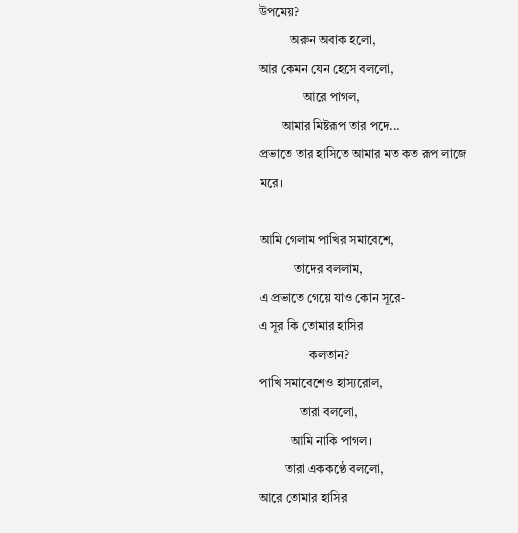উপমেয়?
          অরুন অবাক হলো,
আর কেমন যেন হেসে বললো,
              আরে পাগল,
       আমার মিষ্টরূপ তার পদে...
প্রভাতে তার হাসিতে আমার মত কত রূপ লাজে মরে।

আমি গেলাম পাখির সমাবেশে,
           তাদের বললাম,
এ প্রভাতে গেয়ে যাও কোন সূরে-
এ সূর কি তোমার হাসির
                কলতান?
পাখি সমাবেশেও হাস্যরোল,
             তারা বললো,
          আমি নাকি পাগল।
        তারা এককণ্ঠে বললো,
আরে তোমার হাসির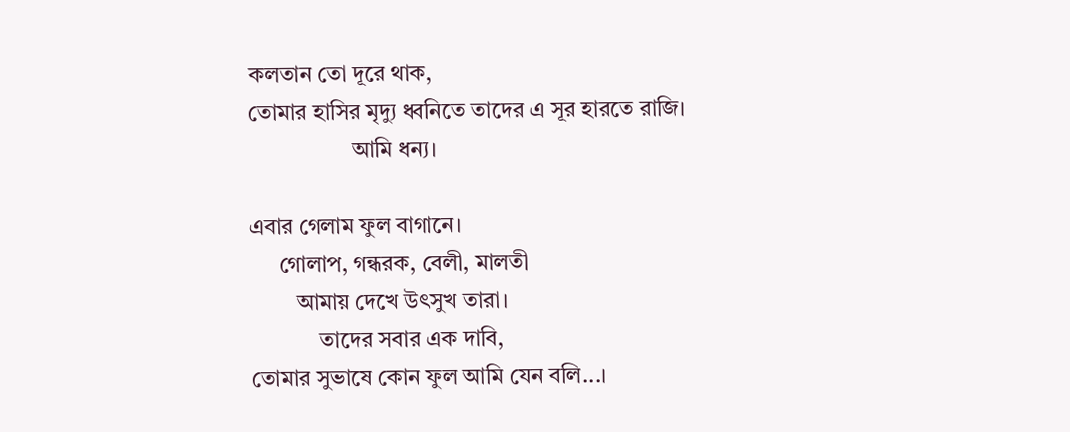কলতান তো দূরে থাক,
তোমার হাসির মৃদ্যু ধ্বনিতে তাদের এ সূর হারতে রাজি।
                  আমি ধন্য।

এবার গেলাম ফুল বাগানে।
     গোলাপ, গন্ধরক, বেলী, মালতী
        আমায় দেখে উৎসুখ তারা।
            তাদের সবার এক দাবি,
তোমার সুভাষে কোন ফুল আমি যেন বলি...।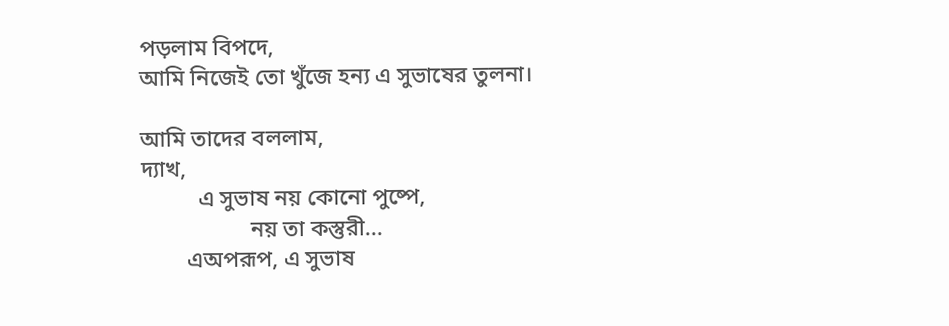পড়লাম বিপদে,
আমি নিজেই তো খুঁজে হন্য এ সুভাষের তুলনা।

আমি তাদের বললাম,
দ্যাখ,
          এ সুভাষ নয় কোনো পুষ্পে,
                   নয় তা কস্তুরী...
        এঅপরূপ, এ সুভাষ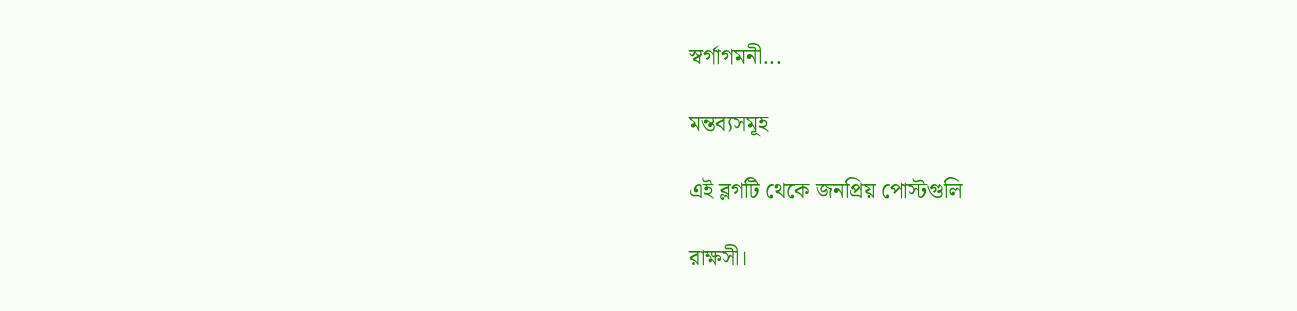স্বর্গাগমনী...

মন্তব্যসমূহ

এই ব্লগটি থেকে জনপ্রিয় পোস্টগুলি

রাক্ষসী।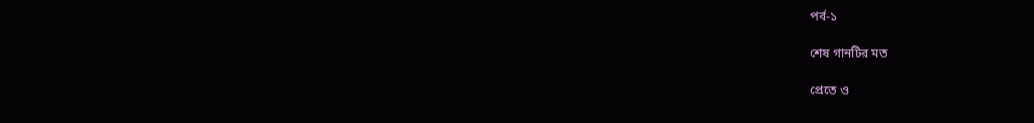পর্ব-১

শেষ গানটির মত

প্রেতে ও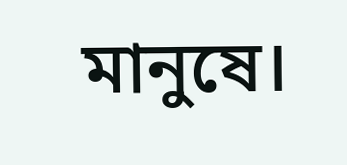মানুষে।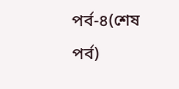পর্ব-৪(শেষ পর্ব)